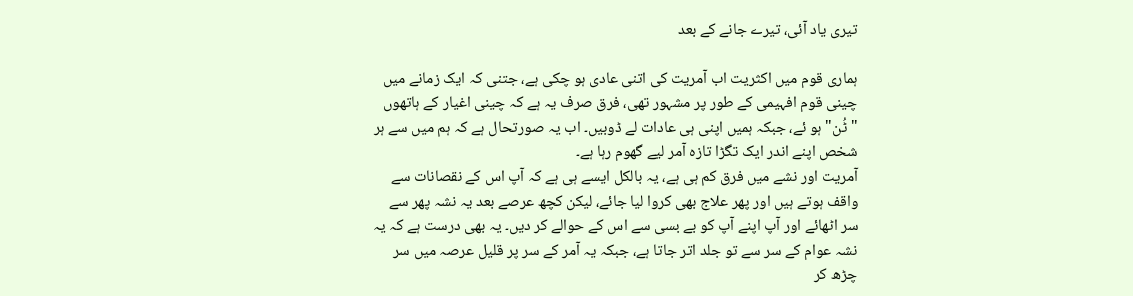تیری یاد آئی، تیرے جانے کے بعد

ہماری قوم میں اکثریت اب آمریت کی اتنی عادی ہو چکی ہے، جتنی کہ ایک زمانے میں چینی قوم افہیمی کے طور پر مشہور تھی، فرق صرف یہ ہے کہ چینی اغیار کے ہاتھوں "ٹُن" ہو ئے، جبکہ ہمیں اپنی ہی عادات لے ڈوبیں۔ اب یہ صورتحال ہے کہ ہم میں سے ہر شخص اپنے اندر ایک تگڑا تازہ آمر لیے گھوم رہا ہے۔
آمریت اور نشے میں فرق کم ہی ہے، یہ بالکل ایسے ہی ہے کہ آپ اس کے نقصانات سے واقف ہوتے ہیں اور پھر علاج بھی کروا لیا جائے، لیکن کچھ عرصے بعد یہ نشہ پھر سے سر اٹھائے اور آپ اپنے آپ کو بے بسی سے اس کے حوالے کر دیں۔ یہ بھی درست ہے کہ یہ نشہ عوام کے سر سے تو جلد اتر جاتا ہے، جبکہ یہ آمر کے سر پر قلیل عرصہ میں سر چڑھ کر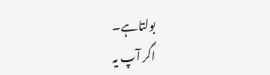بولتاہے۔
اگر آپ یہ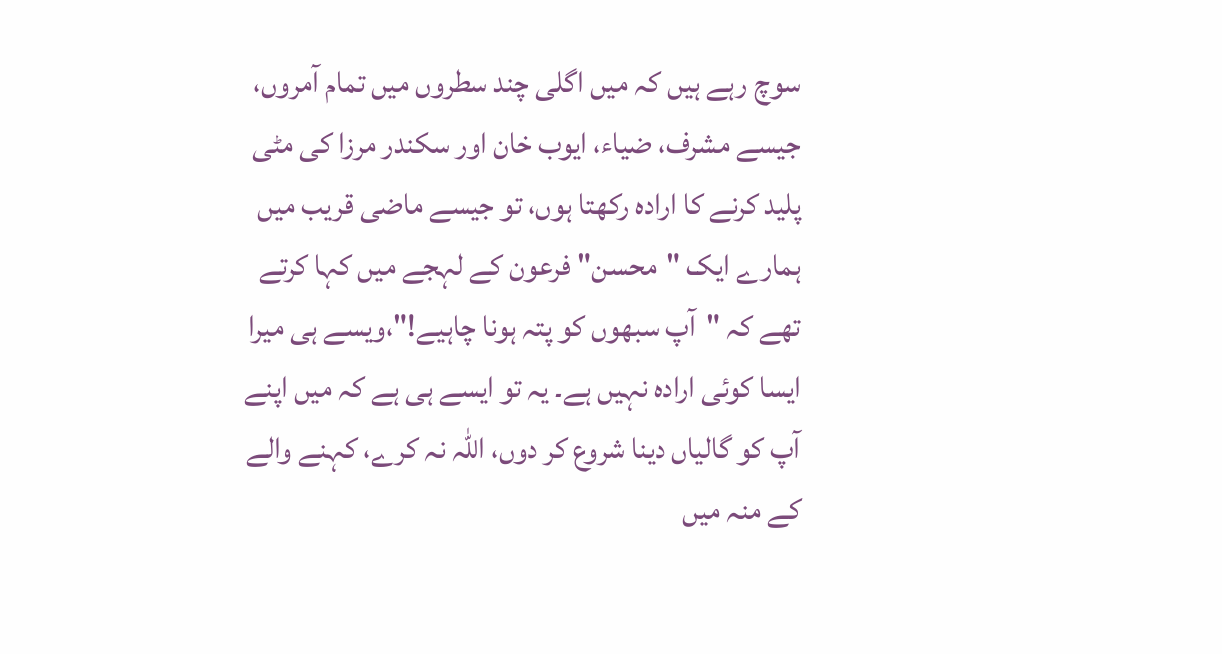سوچ رہے ہیں کہ میں اگلی چند سطروں میں تمام آمروں، جیسے مشرف، ضیاء، ایوب خان اور سکندر مرزا کی مٹی پلید کرنے کا ارادہ رکھتا ہوں، تو جیسے ماضی قریب میں ہمارے ایک "محسن" فرعون کے لہجے میں کہا کرتے تھے کہ "آپ سبھوں کو پتہ ہونا چاہیے!"،ویسے ہی میرا ایسا کوئی ارادہ نہیں ہے۔ یہ تو ایسے ہی ہے کہ میں اپنے آپ کو گالیاں دینا شروع کر دوں، اللہ نہ کرے، کہنے والے کے منہ میں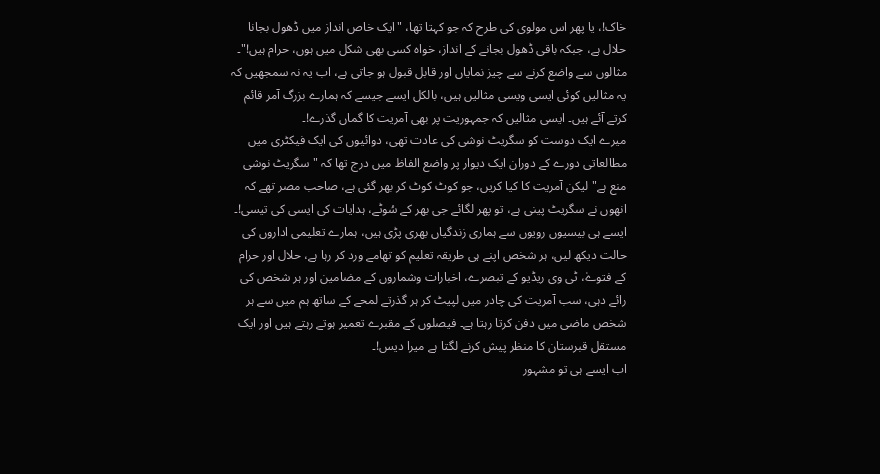خاک!، یا پھر اس مولوی کی طرح کہ جو کہتا تھا، "ایک خاص انداز میں ڈھول بجانا حلال ہے، جبکہ باقی ڈھول بجانے کے انداز، خواہ کسی بھی شکل میں ہوں، حرام ہیں!"۔
مثالوں سے واضع کرنے سے چیز نمایاں اور قابل قبول ہو جاتی ہے، اب یہ نہ سمجھیں کہ یہ مثالیں کوئی ایسی ویسی مثالیں ہیں، بالکل ایسے جیسے کہ ہمارے بزرگ آمر قائم کرتے آئے ہیں۔ ایسی مثالیں کہ جمہوریت پر بھی آمریت کا گماں گذرے!۔
میرے ایک دوست کو سگریٹ نوشی کی عادت تھی، دوائیوں کی ایک فیکٹری میں مطالعاتی دورے کے دوران ایک دیوار پر واضع الفاظ میں درج تھا کہ "سگریٹ نوشی منع ہے" لیکن آمریت کا کیا کریں، جو کوٹ کوٹ کر بھر گئی ہے، صاحب مصر تھے کہ انھوں نے سگریٹ پینی ہے، تو پھر لگائے جی بھر کے سُوٹے، ہدایات کی ایسی کی تیسی!۔
ایسے ہی بیسیوں رویوں سے ہماری زندگیاں بھری پڑی ہیں، ہمارے تعلیمی اداروں کی حالت دیکھ لیں، ہر شخص اپنے ہی طریقہ تعلیم کو تھامے ورد کر رہا ہے، حلال اور حرام کے فتوےٰ، ٹی وی ریڈیو کے تبصرے، اخبارات وشماروں کے مضامین اور ہر شخص کی رائے دہی، سب آمریت کی چادر میں لپیٹ کر ہر گذرتے لمحے کے ساتھ ہم میں سے ہر شخص ماضی میں دفن کرتا رہتا ہے۔ فیصلوں کے مقبرے تعمیر ہوتے رہتے ہیں اور ایک مستقل قبرستان کا منظر پیش کرنے لگتا ہے میرا دیس!۔
اب ایسے ہی تو مشہور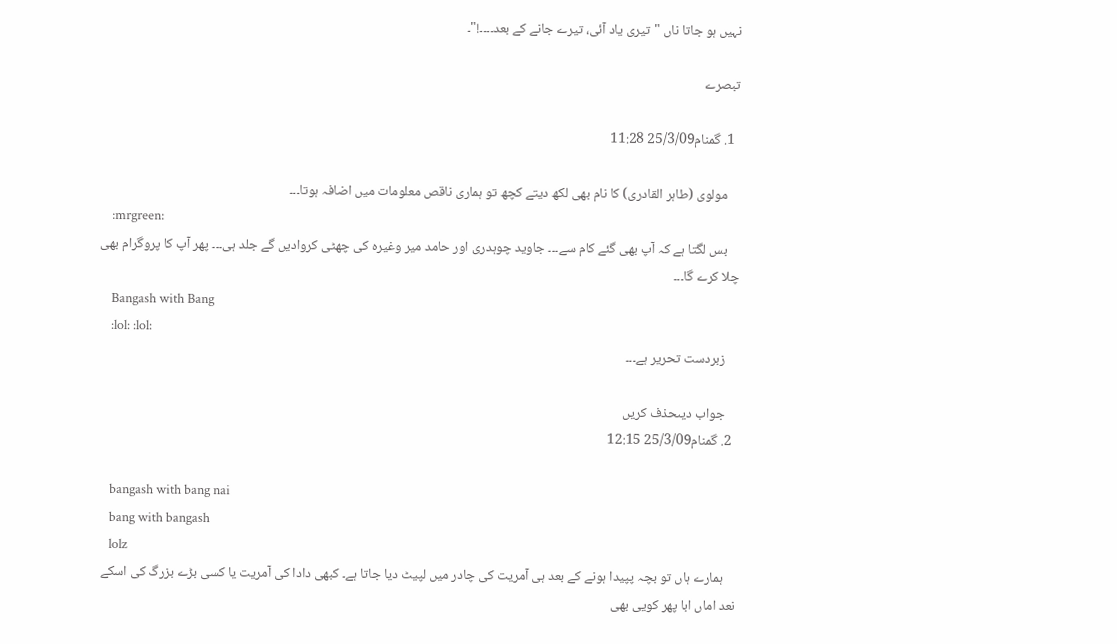نہیں ہو جاتا ناں "تیری یاد آئی، تیرے جانے کے بعد۔۔۔۔!"۔

تبصرے

  1. گمنام25/3/09 11:28

    مولوی (طاہر القادری) کا نام بھی لکھ دیتے کچھ تو ہماری ناقص معلومات میں اضافہ ہوتا۔۔۔
    :mrgreen:
    بس لگتا ہے کہ آپ بھی گئے کام سے۔۔۔ جاوید چوہدری اور حامد میر وغیرہ کی چھٹی کروادیں گے جلد ہی۔۔۔ پھر آپ کا پروگرام بھی چلا کرے گا۔۔۔
    Bangash with Bang
    :lol: :lol:
    زبردست تحریر ہے۔۔۔

    جواب دیںحذف کریں
  2. گمنام25/3/09 12:15

    bangash with bang nai
    bang with bangash
    lolz
    ہمارے ہاں تو بچہ پپیدا ہونے کے بعد ہی آمریت کی چادر میں لپیٹ دیا جاتا ہے۔ کبھی دادا کی آمریت یا کسی بڑے بزرگ کی اسکے نعد اماں ابا پھر کویی بھی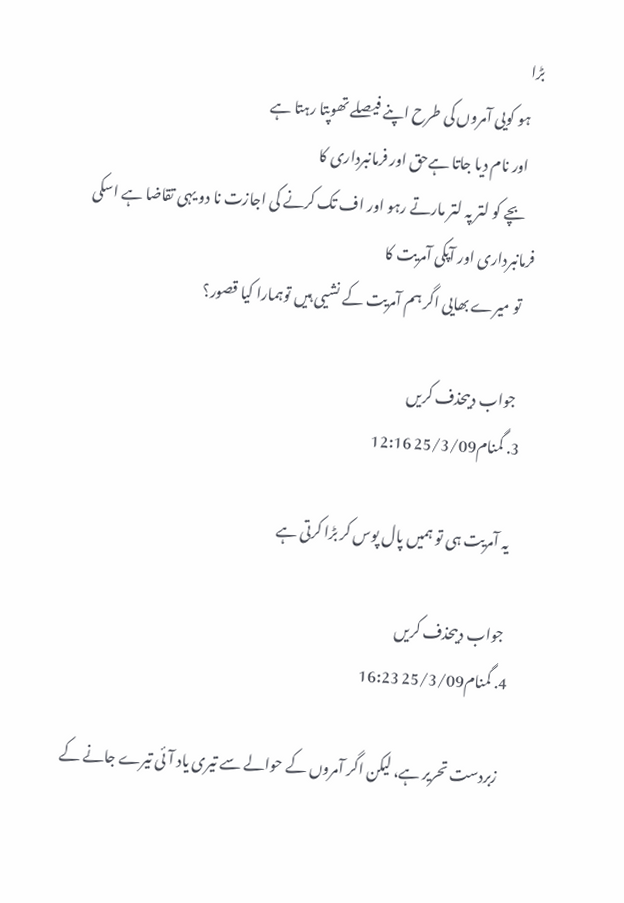بڑا
    ہو کویی آمروں کی طرح اپنے فیصلے تھوپتا رہتا ہے
    اور نام دیا جاتا ہےحق اور فرمانبرداری کا
    بچے کو لتر پہ لتر مارتے رہو اور اف تک کرنے کی اجازت نا دو یہی تقاضا ہے اسکی فرمانبرداری اور آپکی آمریت کا
    تو میرے بھایی اگر ہم آمریت کے نشیی ہیں توہمارا کیا قصور؟

    جواب دیںحذف کریں
  3. گمنام25/3/09 12:16

    یہ آمریت ہی تو ہمیں پال پوس کر بڑا کرتی ہے

    جواب دیںحذف کریں
  4. گمنام25/3/09 16:23

    زبردست تحریر ہے، لیکن اگر آمروں کے حوالے سے تیری یاد آئی تیرے جانے کے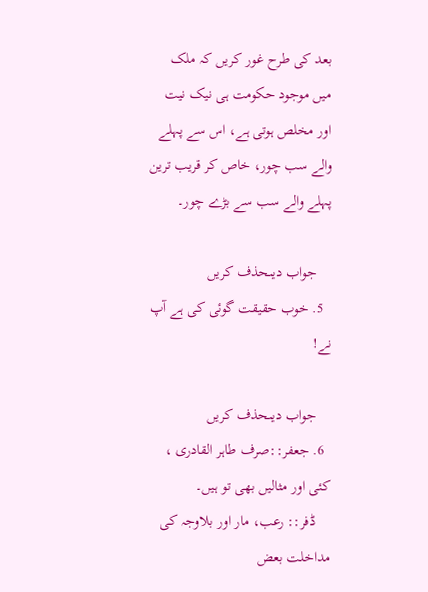بعد کی طرح غور کریں کہ ملک میں موجود حکومت ہی نیک نیت اور مخلص ہوتی ہے، اس سے پہلے والے سب چور، خاص کر قریب ترین پہلے والے سب سے بڑے چور۔

    جواب دیںحذف کریں
  5. خوب حقیقت گوئی کی ہے آپ نے!

    جواب دیںحذف کریں
  6. جعفر::صرف طاہر القادری ، کئی اور مثالیں بھی تو ہیں۔
    ڈفر:: رعب، مار اور بلاوجہ کی مداخلت بعض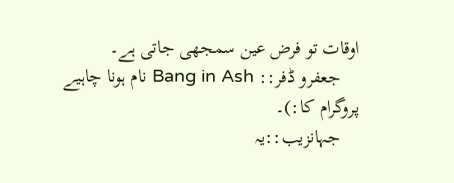اوقات تو فرض عین سمجھی جاتی ہے۔
    جعفرو ڈفر:: Bang in Ash نام ہونا چاہیے پروگرام کا:)۔
    جہانزیب::یہ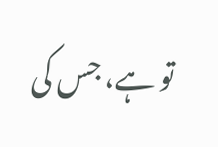تو ہے، جس کی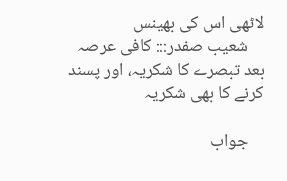لاٹھی اس کی بھینس
    شعیب صفدر::: کافی عرصہ بعد تبصرے کا شکریہ، اور پسند کرنے کا بھی شکریہ

    جواب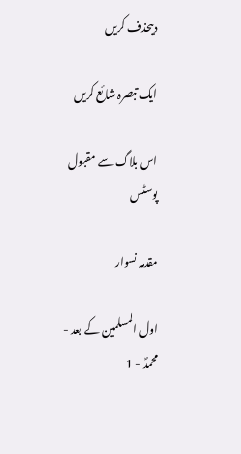دیںحذف کریں

ایک تبصرہ شائع کریں

اس بلاگ سے مقبول پوسٹس

مقدمہ نسوار

اول المسلمین کے بعد - محمدؐ - 1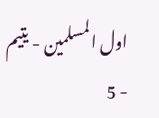اول المسلمین - یتیم - 5